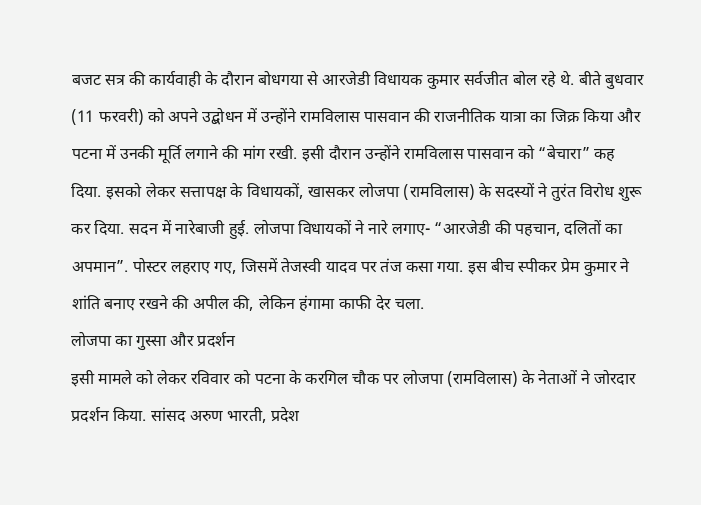बजट सत्र की कार्यवाही के दौरान बोधगया से आरजेडी विधायक कुमार सर्वजीत बोल रहे थे. बीते बुधवार (11 फरवरी) को अपने उद्बोधन में उन्होंने रामविलास पासवान की राजनीतिक यात्रा का जिक्र किया और पटना में उनकी मूर्ति लगाने की मांग रखी. इसी दौरान उन्होंने रामविलास पासवान को “बेचारा” कह दिया. इसको लेकर सत्तापक्ष के विधायकों, खासकर लोजपा (रामविलास) के सदस्यों ने तुरंत विरोध शुरू कर दिया. सदन में नारेबाजी हुई. लोजपा विधायकों ने नारे लगाए- “आरजेडी की पहचान, दलितों का अपमान”. पोस्टर लहराए गए, जिसमें तेजस्वी यादव पर तंज कसा गया. इस बीच स्पीकर प्रेम कुमार ने शांति बनाए रखने की अपील की, लेकिन हंगामा काफी देर चला.
लोजपा का गुस्सा और प्रदर्शन
इसी मामले को लेकर रविवार को पटना के करगिल चौक पर लोजपा (रामविलास) के नेताओं ने जोरदार प्रदर्शन किया. सांसद अरुण भारती, प्रदेश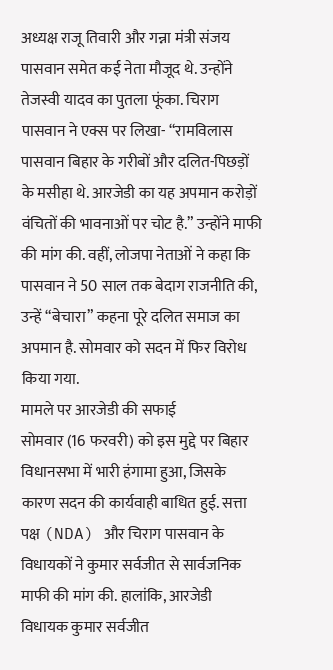अध्यक्ष राजू तिवारी और गन्ना मंत्री संजय पासवान समेत कई नेता मौजूद थे. उन्होंने तेजस्वी यादव का पुतला फूंका. चिराग पासवान ने एक्स पर लिखा- “रामविलास पासवान बिहार के गरीबों और दलित-पिछड़ों के मसीहा थे. आरजेडी का यह अपमान करोड़ों वंचितों की भावनाओं पर चोट है.” उन्होंने माफी की मांग की. वहीं, लोजपा नेताओं ने कहा कि पासवान ने 50 साल तक बेदाग राजनीति की, उन्हें “बेचारा” कहना पूरे दलित समाज का अपमान है. सोमवार को सदन में फिर विरोध किया गया.
मामले पर आरजेडी की सफाई
सोमवार (16 फरवरी) को इस मुद्दे पर बिहार विधानसभा में भारी हंगामा हुआ, जिसके कारण सदन की कार्यवाही बाधित हुई. सत्ता पक्ष (NDA) और चिराग पासवान के विधायकों ने कुमार सर्वजीत से सार्वजनिक माफी की मांग की. हालांकि, आरजेडी विधायक कुमार सर्वजीत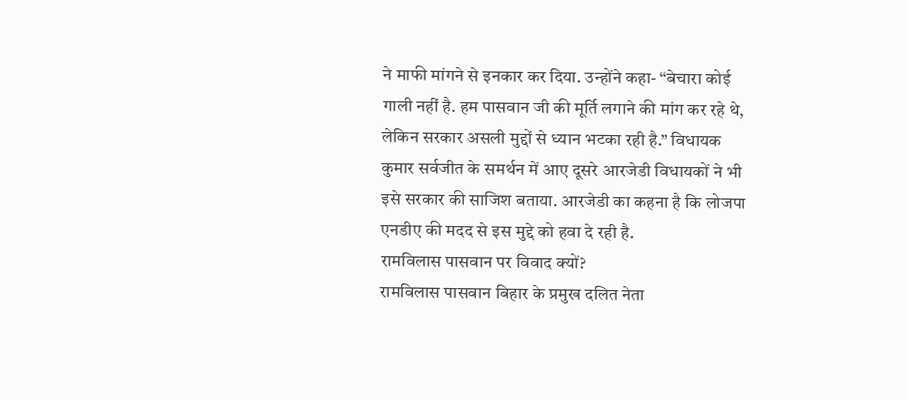ने माफी मांगने से इनकार कर दिया. उन्होंने कहा- “बेचारा कोई गाली नहीं है. हम पासवान जी की मूर्ति लगाने की मांग कर रहे थे, लेकिन सरकार असली मुद्दों से ध्यान भटका रही है.” विधायक कुमार सर्वजीत के समर्थन में आए दूसरे आरजेडी विधायकों ने भी इसे सरकार की साजिश बताया. आरजेडी का कहना है कि लोजपा एनडीए की मदद से इस मुद्दे को हवा दे रही है.
रामविलास पासवान पर विवाद क्यों?
रामविलास पासवान बिहार के प्रमुख दलित नेता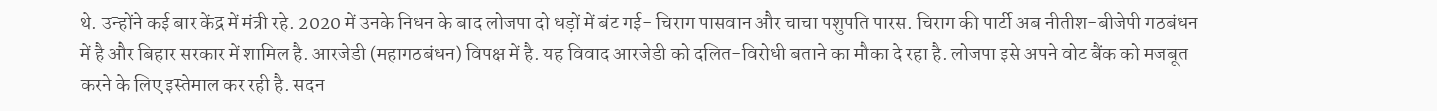थे. उन्होंने कई बार केंद्र में मंत्री रहे. 2020 में उनके निधन के बाद लोजपा दो धड़ों में बंट गई- चिराग पासवान और चाचा पशुपति पारस. चिराग की पार्टी अब नीतीश-बीजेपी गठबंधन में है और बिहार सरकार में शामिल है. आरजेडी (महागठबंधन) विपक्ष में है. यह विवाद आरजेडी को दलित-विरोधी बताने का मौका दे रहा है. लोजपा इसे अपने वोट बैंक को मजबूत करने के लिए इस्तेमाल कर रही है. सदन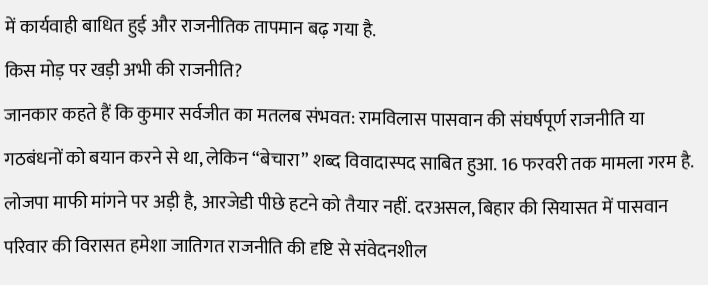में कार्यवाही बाधित हुई और राजनीतिक तापमान बढ़ गया है.
किस मोड़ पर खड़ी अभी की राजनीति?
जानकार कहते हैं कि कुमार सर्वजीत का मतलब संभवत: रामविलास पासवान की संघर्षपूर्ण राजनीति या गठबंधनों को बयान करने से था, लेकिन “बेचारा” शब्द विवादास्पद साबित हुआ. 16 फरवरी तक मामला गरम है. लोजपा माफी मांगने पर अड़ी है, आरजेडी पीछे हटने को तैयार नहीं. दरअसल, बिहार की सियासत में पासवान परिवार की विरासत हमेशा जातिगत राजनीति की दृष्टि से संवेदनशील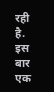रही है. इस बार एक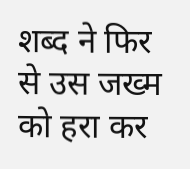शब्द ने फिर से उस जख्म को हरा कर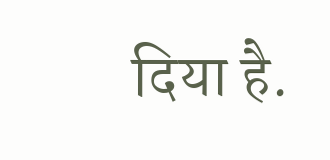दिया है.